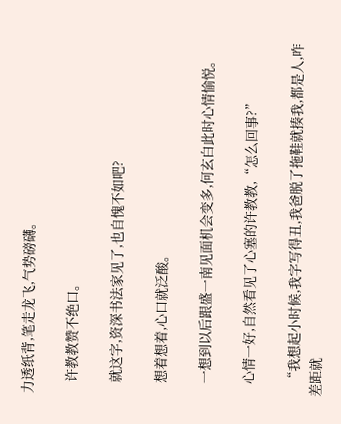力透纸背,笔走龙飞,气势磅礴。

    许教教赞不绝口。

    就这字,资深书法家见了,也自愧不如吧?

    想着想着,心口就泛酸。

    一想到以后跟盛一南见面机会变多,何玄白此时心情愉悦。

    心情一好,自然看见了心塞的许教教,“怎么回事?”

    “我想起小时候,我字写得丑,我爸脱了拖鞋就揍我,都是人,咋差距就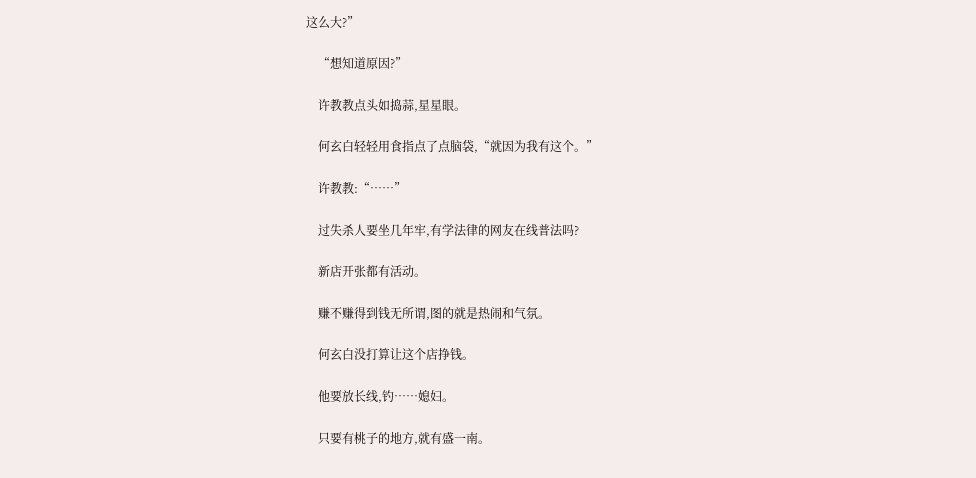这么大?”

    “想知道原因?”

    许教教点头如捣蒜,星星眼。

    何玄白轻轻用食指点了点脑袋,“就因为我有这个。”

    许教教:“……”

    过失杀人要坐几年牢,有学法律的网友在线普法吗?

    新店开张都有活动。

    赚不赚得到钱无所谓,图的就是热闹和气氛。

    何玄白没打算让这个店挣钱。

    他要放长线,钓……媳妇。

    只要有桃子的地方,就有盛一南。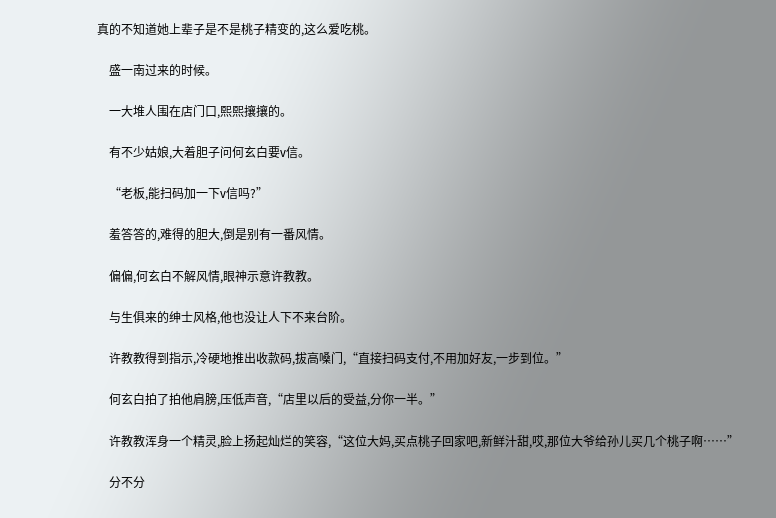真的不知道她上辈子是不是桃子精变的,这么爱吃桃。

    盛一南过来的时候。

    一大堆人围在店门口,熙熙攘攘的。

    有不少姑娘,大着胆子问何玄白要v信。

    “老板,能扫码加一下v信吗?”

    羞答答的,难得的胆大,倒是别有一番风情。

    偏偏,何玄白不解风情,眼神示意许教教。

    与生俱来的绅士风格,他也没让人下不来台阶。

    许教教得到指示,冷硬地推出收款码,拔高嗓门,“直接扫码支付,不用加好友,一步到位。”

    何玄白拍了拍他肩膀,压低声音,“店里以后的受益,分你一半。”

    许教教浑身一个精灵,脸上扬起灿烂的笑容,“这位大妈,买点桃子回家吧,新鲜汁甜,哎,那位大爷给孙儿买几个桃子啊……”

    分不分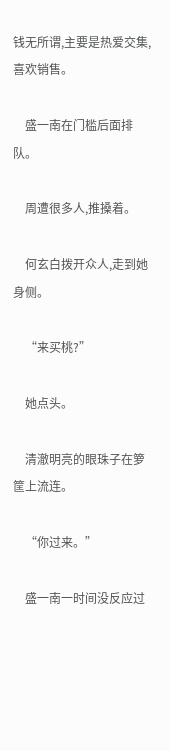钱无所谓,主要是热爱交集,喜欢销售。

    盛一南在门槛后面排队。

    周遭很多人,推搡着。

    何玄白拨开众人,走到她身侧。

    “来买桃?”

    她点头。

    清澈明亮的眼珠子在箩筐上流连。

    “你过来。”

    盛一南一时间没反应过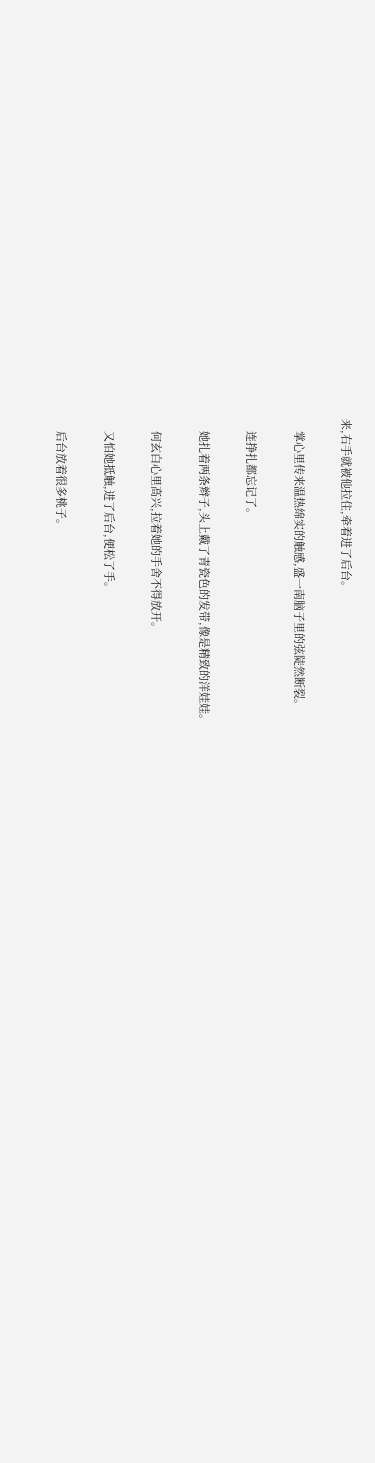来,右手就被他拉住,牵着进了后台。

    掌心里传来温热绵实的触感,盛一南脑子里的弦陡然断裂。

    连挣扎都忘记了。

    她扎着两条辫子,头上戴了青瓷色的发带,像是精致的洋娃娃。

    何玄白心里高兴,拉着她的手舍不得放开。

    又怕她抵触,进了后台,便松了手。

    后台放着很多桃子。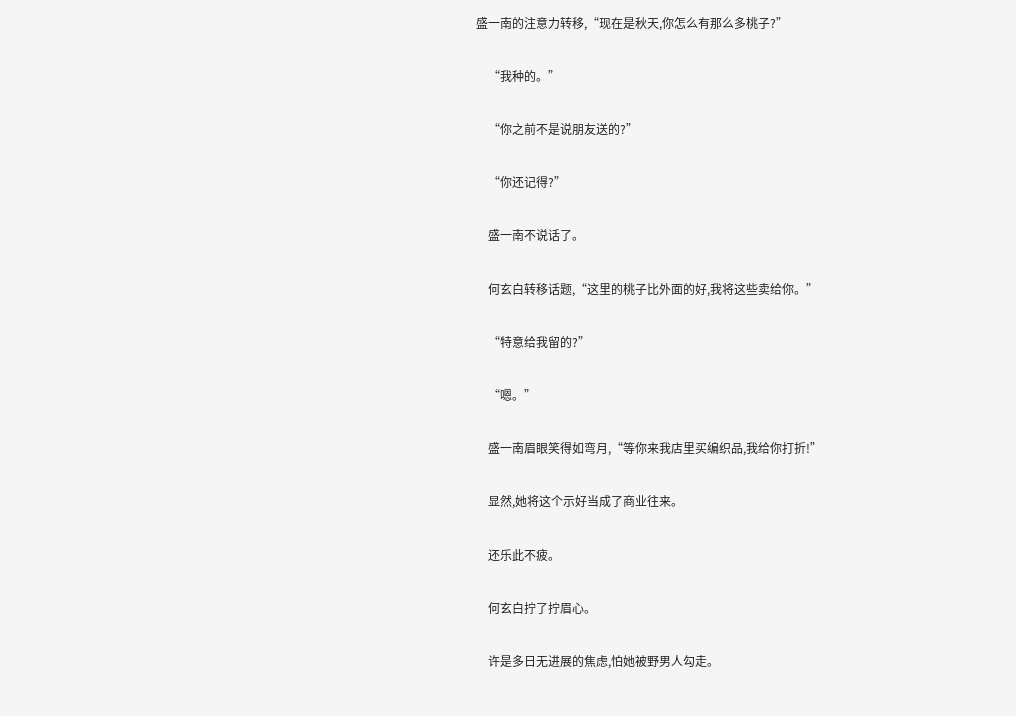盛一南的注意力转移,“现在是秋天,你怎么有那么多桃子?”

    “我种的。”

    “你之前不是说朋友送的?”

    “你还记得?”

    盛一南不说话了。

    何玄白转移话题,“这里的桃子比外面的好,我将这些卖给你。”

    “特意给我留的?”

    “嗯。”

    盛一南眉眼笑得如弯月,“等你来我店里买编织品,我给你打折!”

    显然,她将这个示好当成了商业往来。

    还乐此不疲。

    何玄白拧了拧眉心。

    许是多日无进展的焦虑,怕她被野男人勾走。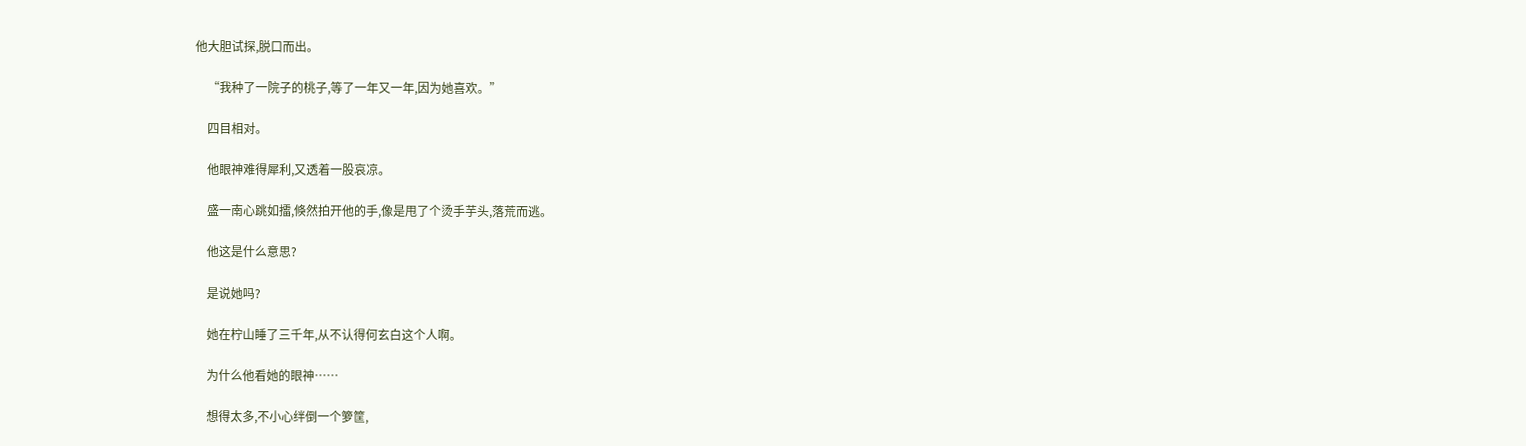他大胆试探,脱口而出。

    “我种了一院子的桃子,等了一年又一年,因为她喜欢。”

    四目相对。

    他眼神难得犀利,又透着一股哀凉。

    盛一南心跳如擂,倏然拍开他的手,像是甩了个烫手芋头,落荒而逃。

    他这是什么意思?

    是说她吗?

    她在柠山睡了三千年,从不认得何玄白这个人啊。

    为什么他看她的眼神……

    想得太多,不小心绊倒一个箩筐,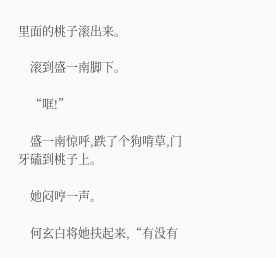里面的桃子滚出来。

    滚到盛一南脚下。

    “哐!”

    盛一南惊呼,跌了个狗啃草,门牙磕到桃子上。

    她闷哼一声。

    何玄白将她扶起来,“有没有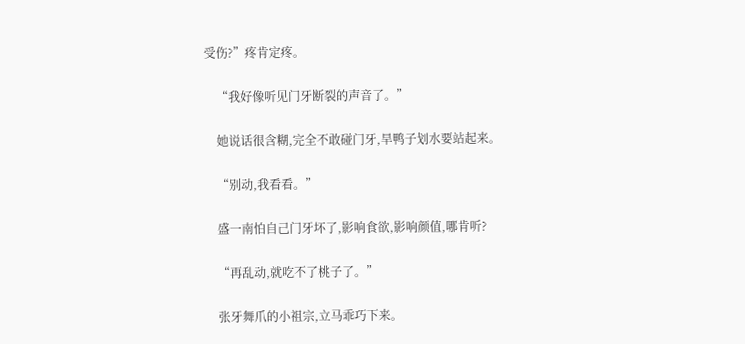受伤?”疼肯定疼。

    “我好像听见门牙断裂的声音了。”

    她说话很含糊,完全不敢碰门牙,旱鸭子划水要站起来。

    “别动,我看看。”

    盛一南怕自己门牙坏了,影响食欲,影响颜值,哪肯听?

    “再乱动,就吃不了桃子了。”

    张牙舞爪的小祖宗,立马乖巧下来。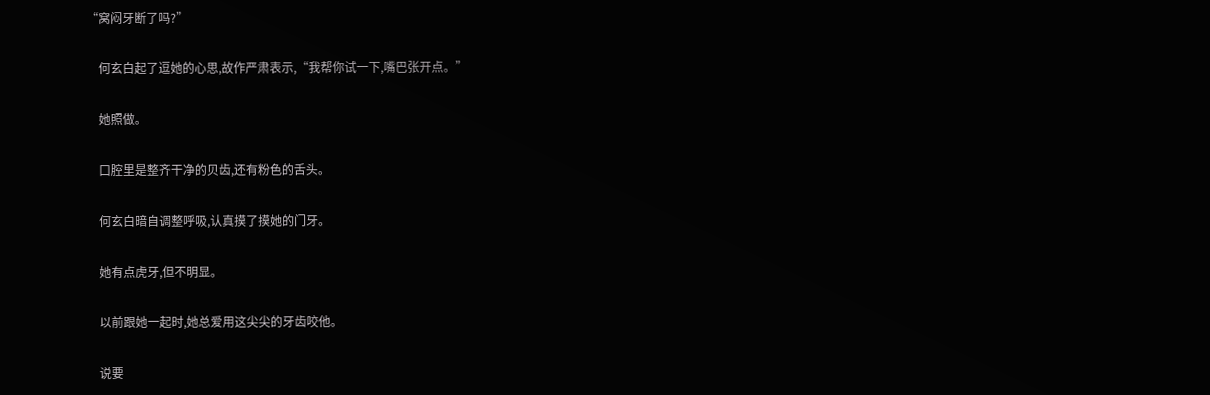“窝闷牙断了吗?”

    何玄白起了逗她的心思,故作严肃表示,“我帮你试一下,嘴巴张开点。”

    她照做。

    口腔里是整齐干净的贝齿,还有粉色的舌头。

    何玄白暗自调整呼吸,认真摸了摸她的门牙。

    她有点虎牙,但不明显。

    以前跟她一起时,她总爱用这尖尖的牙齿咬他。

    说要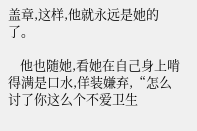盖章,这样,他就永远是她的了。

    他也随她,看她在自己身上啃得满是口水,佯装嫌弃,“怎么讨了你这么个不爱卫生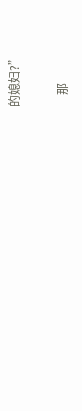的媳妇?”

    那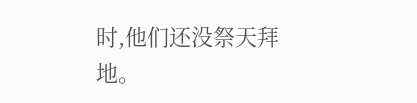时,他们还没祭天拜地。